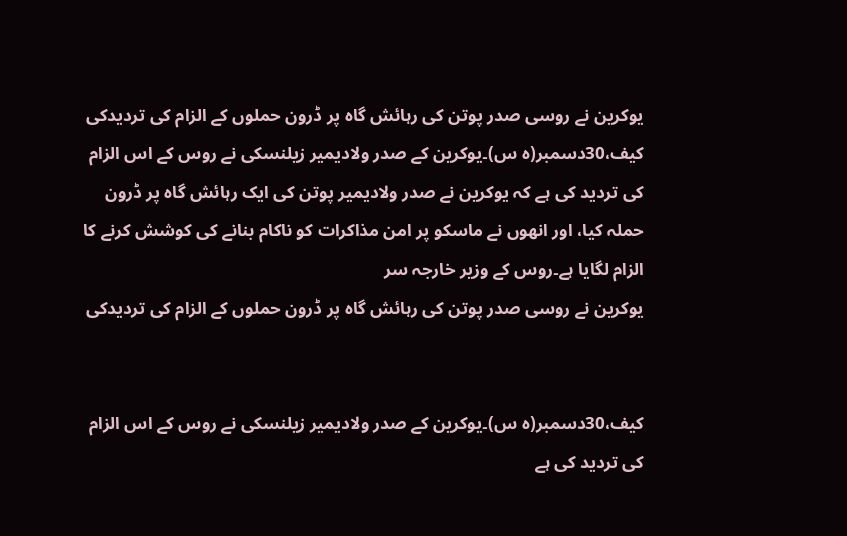یوکرین نے روسی صدر پوتن کی رہائش گاہ پر ڈرون حملوں کے الزام کی تردیدکی
کیف،30دسمبر(ہ س)۔یوکرین کے صدر ولادیمیر زیلنسکی نے روس کے اس الزام کی تردید کی ہے کہ یوکرین نے صدر ولادیمیر پوتن کی ایک رہائش گاہ پر ڈرون حملہ کیا، اور انھوں نے ماسکو پر امن مذاکرات کو ناکام بنانے کی کوشش کرنے کا الزام لگایا ہے۔روس کے وزیر خارجہ سر
یوکرین نے روسی صدر پوتن کی رہائش گاہ پر ڈرون حملوں کے الزام کی تردیدکی


کیف،30دسمبر(ہ س)۔یوکرین کے صدر ولادیمیر زیلنسکی نے روس کے اس الزام کی تردید کی ہے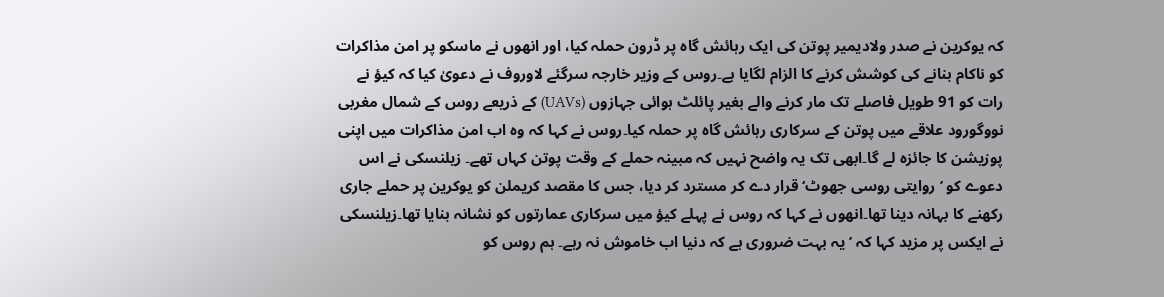کہ یوکرین نے صدر ولادیمیر پوتن کی ایک رہائش گاہ پر ڈرون حملہ کیا، اور انھوں نے ماسکو پر امن مذاکرات کو ناکام بنانے کی کوشش کرنے کا الزام لگایا ہے۔روس کے وزیر خارجہ سرگئے لاوروف نے دعویٰ کیا کہ کیؤ نے رات کو 91 طویل فاصلے تک مار کرنے والے بغیر پائلٹ ہوائی جہازوں (UAVs) کے ذریعے روس کے شمال مغربی نووگورود علاقے میں پوتن کے سرکاری رہائش گاہ پر حملہ کیا۔روس نے کہا کہ وہ اب امن مذاکرات میں اپنی پوزیشن کا جائزہ لے گا۔ابھی تک یہ واضح نہیں کہ مبینہ حملے کے وقت پوتن کہاں تھے۔ زیلنسکی نے اس دعوے کو ’روایتی روسی جھوٹ‘ قرار دے کر مسترد کر دیا، جس کا مقصد کریملن کو یوکرین پر حملے جاری رکھنے کا بہانہ دینا تھا۔انھوں نے کہا کہ روس نے پہلے کیؤ میں سرکاری عمارتوں کو نشانہ بنایا تھا۔زیلنسکی نے ایکس پر مزید کہا کہ ’یہ بہت ضروری ہے کہ دنیا اب خاموش نہ رہے۔ ہم روس کو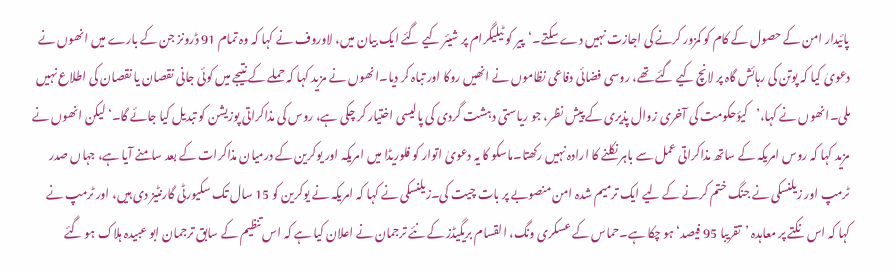پائیدار امن کے حصول کے کام کو کمزور کرنے کی اجازت نہیں دے سکتے۔‘پیر کو ٹیلیگرام پر شیئر کیے گئے ایک بیان میں، لاوروف نے کہا کہ وہ تمام 91 ڈرونز جن کے بارے میں انھوں نے دعویٰ کیا کہ پوتن کی رہائش گاہ پر لانچ کیے گئے تھے، روسی فضائی دفاعی نظاموں نے انھیں روکا اور تباہ کر دیا۔انھوں نے مزید کہا کہ حملے کے نتیجے میں کوئی جانی نقصان یا نقصان کی اطلاع نہیں ملی۔انھوں نے کہا،’کیؤحکومت کی آخری زوال پذیری کے پیش نظر، جو ریاستی دہشت گردی کی پالیسی اختیار کر چکی ہے، روس کی مذاکراتی پوزیشن کو تبدیل کیا جائے گا۔‘لیکن انھوں نے مزید کہا کہ روس امریکہ کے ساتھ مذاکراتی عمل سے باہر نکلنے کا ارادہ نہیں رکھتا۔ماسکو کا یہ دعویٰ اتوار کو فلوریڈا میں امریکہ اور یوکرین کے درمیان مذاکرات کے بعد سامنے آیا ہے، جہاں صدر ٹرمپ اور زیلنسکی نے جنگ ختم کرنے کے لیے ایک ترمیم شدہ امن منصوبے پر بات چیت کی۔زیلنسکی نے کہا کہ امریکہ نے یوکرین کو 15 سال تک سکیورٹی گارنٹیز دی ہیں، اور ٹرمپ نے کہا کہ اس نکتے پر معاہدہ ’تقریبا 95 فیصد‘ ہو چکا ہے۔حماس کے عسکری ونگ، القسام بریگیڈز کے نئے ترجمان نے اعلان کیا ہے کہ اس تنظیم کے سابق ترجمان ابو عبیدہ ہلاک ہو گئے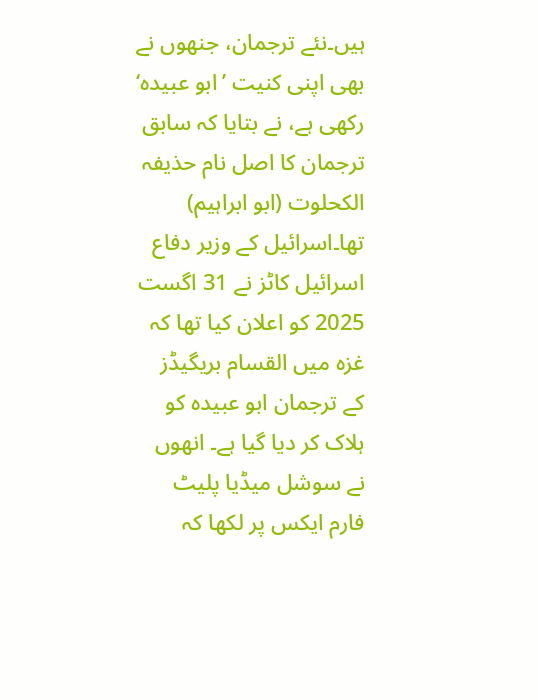ہیں۔نئے ترجمان، جنھوں نے بھی اپنی کنیت ’ابو عبیدہ‘ رکھی ہے، نے بتایا کہ سابق ترجمان کا اصل نام حذیفہ الکحلوت (ابو ابراہیم) تھا۔اسرائیل کے وزیر دفاع اسرائیل کاٹز نے 31 اگست 2025 کو اعلان کیا تھا کہ غزہ میں القسام بریگیڈز کے ترجمان ابو عبیدہ کو ہلاک کر دیا گیا ہے۔ انھوں نے سوشل میڈیا پلیٹ فارم ایکس پر لکھا کہ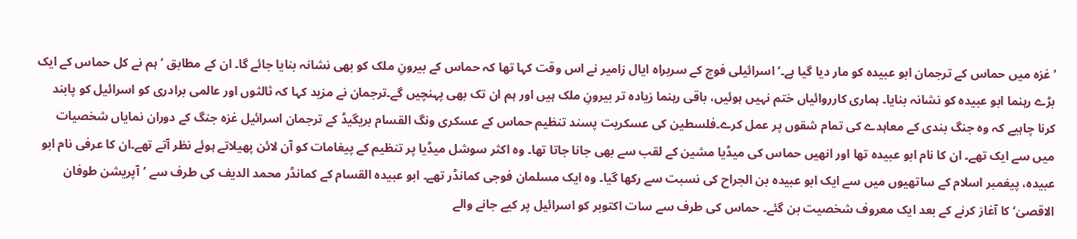’غزہ میں حماس کے ترجمان ابو عبیدہ کو مار دیا گیا ہے۔‘اسرائیلی فوج کے سربراہ ایال زامیر نے اس وقت کہا تھا کہ حماس کے بیرونِ ملک کو بھی نشانہ بنایا جائے گا۔ ان کے مطابق ’ہم نے کل حماس کے ایک بڑے رہنما ابو عبیدہ کو نشانہ بنایا۔ ہماری کارروائیاں ختم نہیں ہوئیں، باقی رہنما زیادہ تر بیرونِ ملک ہیں اور ہم ان تک بھی پہنچیں گے۔ترجمان نے مزید کہا کہ ثالثوں اور عالمی برادری کو اسرائیل کو پابند کرنا چاہیے کہ وہ جنگ بندی کے معاہدے کی تمام شقوں پر عمل کرے۔فلسطین کی عسکریت پسند تنظیم حماس کے عسکری ونگ القسام بریگیڈ کے ترجمان اسرائیل غزہ جنگ کے دوران نمایاں شخصیات میں سے ایک تھے۔ ان کا نام ابو عبیدہ تھا اور انھیں حماس کی میڈیا مشین کے لقب سے بھی جانا جاتا تھا۔ وہ اکثر سوشل میڈیا پر تنظیم کے پیغامات کو آن لائن پھیلاتے ہوئے نظر آتے تھے۔ان کا عرفی نام ابو عبیدہ، پیغمبر اسلام کے ساتھیوں میں سے ایک ابو عبیدہ بن الجراح کی نسبت سے رکھا گیا۔ وہ ایک مسلمان فوجی کمانڈر تھے۔ ابو عبیدہ القسام کے کمانڈر محمد الدیف کی طرف سے ’آپریشن طوفان الاقصیٰ‘ کا آغاز کرنے کے بعد ایک معروف شخصیت بن گئے۔ حماس کی طرف سے سات اکتوبر کو اسرائیل پر کیے جانے والے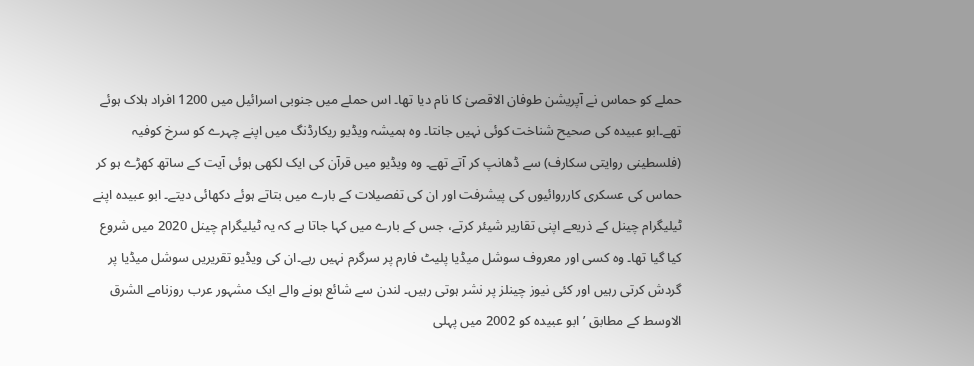حملے کو حماس نے آپریشن طوفان الاقصیٰ کا نام دیا تھا۔ اس حملے میں جنوبی اسرائیل میں 1200 افراد ہلاک ہوئے تھے۔ابو عبیدہ کی صحیح شناخت کوئی نہیں جانتا۔ وہ ہمیشہ ویڈیو ریکارڈنگ میں اپنے چہرے کو سرخ کوفیہ (فلسطینی روایتی سکارف) سے ڈھانپ کر آتے تھے۔ وہ ویڈیو میں قرآن کی ایک لکھی ہوئی آیت کے ساتھ کھڑے ہو کر حماس کی عسکری کارروائیوں کی پیشرفت اور ان کی تفصیلات کے بارے میں بتاتے ہوئے دکھائی دیتے۔ ابو عبیدہ اپنے ٹیلیگرام چینل کے ذریعے اپنی تقاریر شیئر کرتے، جس کے بارے میں کہا جاتا ہے کہ یہ ٹیلیگرام چینل 2020 میں شروع کیا گیا تھا۔ وہ کسی اور معروف سوشل میڈیا پلیٹ فارم پر سرگرم نہیں رہے۔ان کی ویڈیو تقریریں سوشل میڈیا پر گردش کرتی رہیں اور کئی نیوز چینلز پر نشر ہوتی رہیں۔ لندن سے شائع ہونے والے ایک مشہور عرب روزنامے الشرق الاوسط کے مطابق ’ابو عبیدہ کو 2002 میں پہلی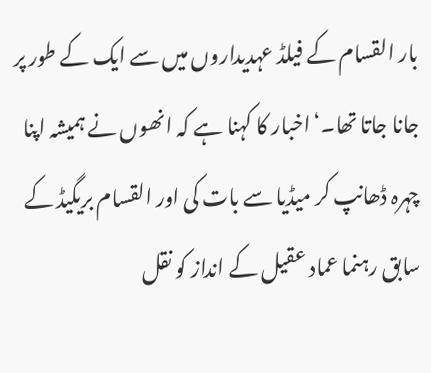بار القسام کے فیلڈ عہدیداروں میں سے ایک کے طور پر جانا جاتا تھا۔‘اخبار کا کہنا ہے کہ انھوں نے ہمیشہ اپنا چہرہ ڈھانپ کر میڈیا سے بات کی اور القسام بریگیڈ کے سابق رہنما عماد عقیل کے انداز کو نقل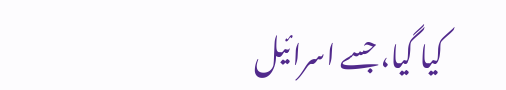کیا گیا، جسے اسرائیل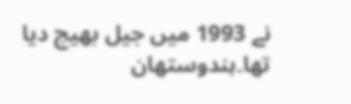نے 1993 میں جیل بھیج دیا تھا۔ہندوستھان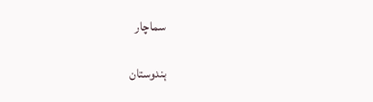سماچار

ہندوستان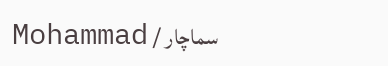سماچار / Mohammad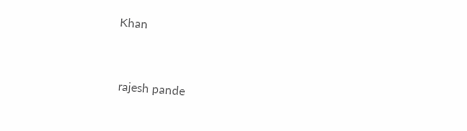Khan


 rajesh pande